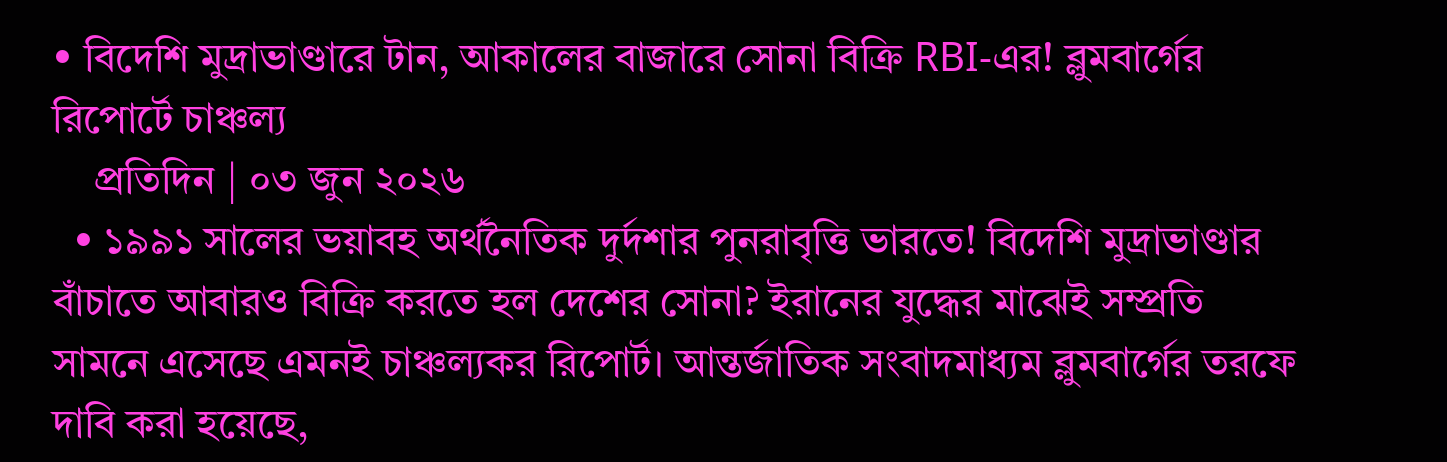• বিদেশি মুদ্রাভাণ্ডারে টান, আকালের বাজারে সোনা বিক্রি RBI-এর! ব্লুমবার্গের রিপোর্টে চাঞ্চল্য
    প্রতিদিন | ০৩ জুন ২০২৬
  • ১৯৯১ সালের ভয়াবহ অর্থনৈতিক দুর্দশার পুনরাবৃত্তি ভারতে! বিদেশি মুদ্রাভাণ্ডার বাঁচাতে আবারও বিক্রি করতে হল দেশের সোনা? ইরানের যুদ্ধের মাঝেই সম্প্রতি সামনে এসেছে এমনই চাঞ্চল্যকর রিপোর্ট। আন্তর্জাতিক সংবাদমাধ্যম ব্লুমবার্গের তরফে দাবি করা হয়েছে,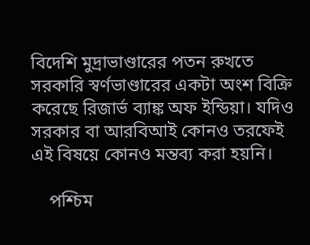বিদেশি মুদ্রাভাণ্ডারের পতন রুখতে সরকারি স্বর্ণভাণ্ডারের একটা অংশ বিক্রি করেছে রিজার্ভ ব্যাঙ্ক অফ ইন্ডিয়া। যদিও সরকার বা আরবিআই কোনও তরফেই এই বিষয়ে কোনও মন্তব্য করা হয়নি।

    পশ্চিম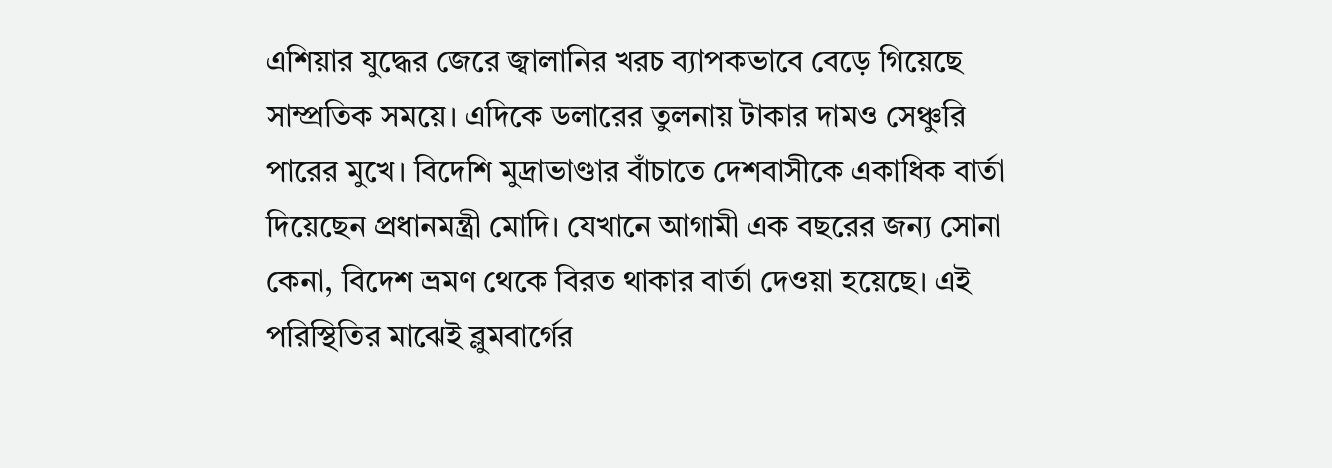এশিয়ার যুদ্ধের জেরে জ্বালানির খরচ ব্যাপকভাবে বেড়ে গিয়েছে সাম্প্রতিক সময়ে। এদিকে ডলারের তুলনায় টাকার দামও সেঞ্চুরি পারের মুখে। বিদেশি মুদ্রাভাণ্ডার বাঁচাতে দেশবাসীকে একাধিক বার্তা দিয়েছেন প্রধানমন্ত্রী মোদি। যেখানে আগামী এক বছরের জন্য সোনা কেনা, বিদেশ ভ্রমণ থেকে বিরত থাকার বার্তা দেওয়া হয়েছে। এই পরিস্থিতির মাঝেই ব্লুমবার্গের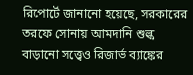রিপোর্টে জানানো হয়েছে, সরকারের তরফে সোনায় আমদানি শুল্ক বাড়ানো সত্ত্বেও রিজার্ভ ব্যাঙ্কের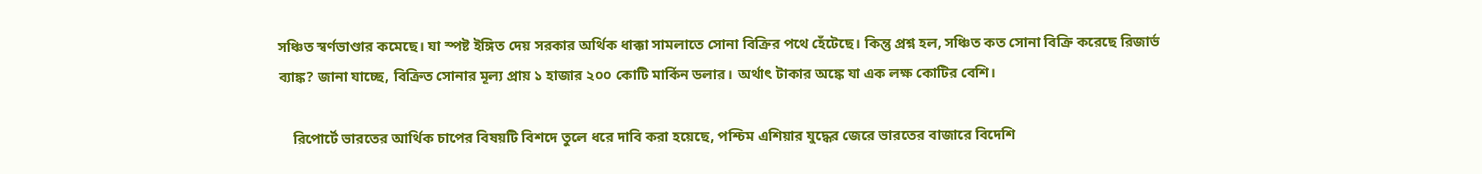সঞ্চিত স্বর্ণভাণ্ডার কমেছে। যা স্পষ্ট ইঙ্গিত দেয় সরকার অর্থিক ধাক্কা সামলাতে সোনা বিক্রির পথে হেঁটেছে। কিন্তু প্রশ্ন হল, সঞ্চিত কত সোনা বিক্রি করেছে রিজার্ভ ব্যাঙ্ক? জানা যাচ্ছে, বিক্রিত সোনার মূল্য প্রায় ১ হাজার ২০০ কোটি মার্কিন ডলার। অর্থাৎ টাকার অঙ্কে যা এক লক্ষ কোটির বেশি।

    রিপোর্টে ভারতের আর্থিক চাপের বিষয়টি বিশদে তুলে ধরে দাবি করা হয়েছে, পশ্চিম এশিয়ার যুদ্ধের জেরে ভারতের বাজারে বিদেশি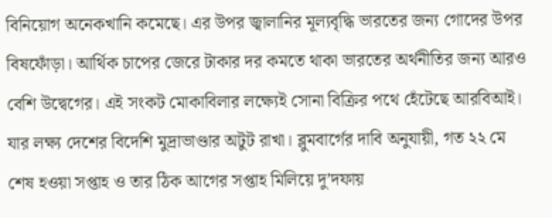বিনিয়োগ অনেকখানি কমেছে। এর উপর জ্বালানির মূল্যবৃদ্ধি ভারতের জন্য গোদের উপর বিষফোঁড়া। আর্থিক চাপের জেরে টাকার দর কমতে থাকা ভারতের অর্থনীতির জন্য আরও বেশি উদ্বেগের। এই সংকট মোকাবিলার লক্ষ্যেই সোনা বিক্রির পথে হেঁটেছে আরবিআই। যার লক্ষ্য দেশের বিদেশি মুদ্রাভাণ্ডার অটুট রাখা। ব্লুমবার্গের দাবি অনুযায়ী, গত ২২ মে শেষ হওয়া সপ্তাহ ও তার ঠিক আগের সপ্তাহ মিলিয়ে দু’দফায়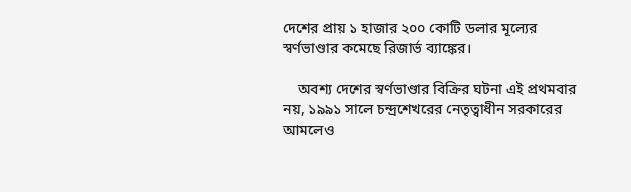দেশের প্রায় ১ হাজার ২০০ কোটি ডলার মূল্যের স্বর্ণভাণ্ডার কমেছে রিজার্ভ ব্যাঙ্কের।

    অবশ্য দেশের স্বর্ণভাণ্ডার বিক্রির ঘটনা এই প্রথমবার নয়, ১৯৯১ সালে চন্দ্রশেখরের নেতৃত্বাধীন সরকারের আমলেও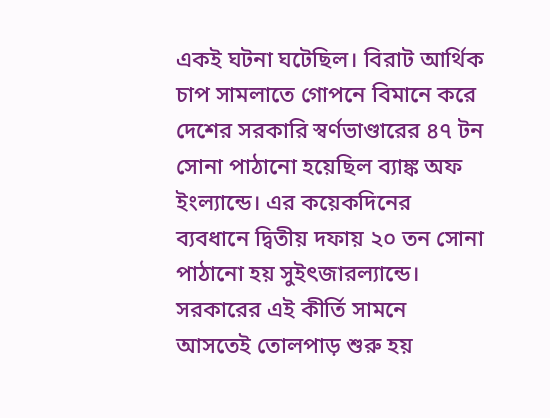একই ঘটনা ঘটেছিল। বিরাট আর্থিক চাপ সামলাতে গোপনে বিমানে করে দেশের সরকারি স্বর্ণভাণ্ডারের ৪৭ টন সোনা পাঠানো হয়েছিল ব্যাঙ্ক অফ ইংল্যান্ডে। এর কয়েকদিনের ব্যবধানে দ্বিতীয় দফায় ২০ তন সোনা পাঠানো হয় সুইৎজারল্যান্ডে। সরকারের এই কীর্তি সামনে আসতেই তোলপাড় শুরু হয়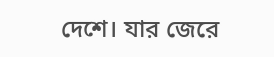দেশে। যার জেরে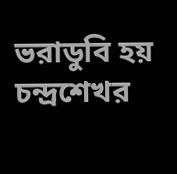ভরাডুবি হয় চন্দ্রশেখর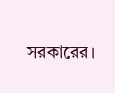সরকারের।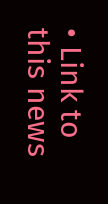• Link to this news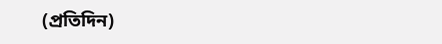(প্রতিদিন)